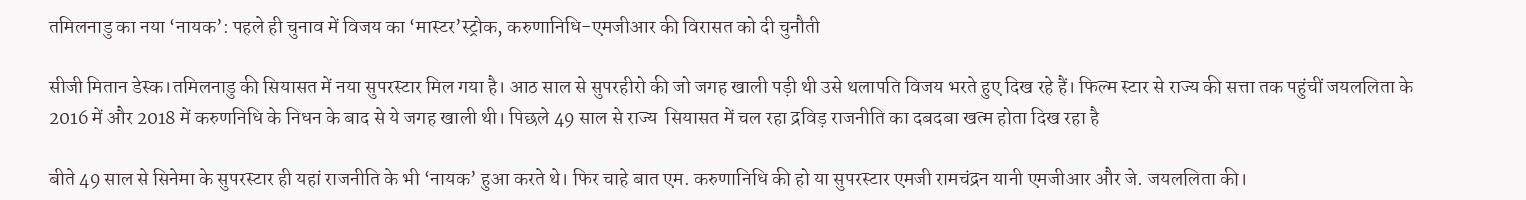तमिलनाडु का नया ‘नायक’: पहले ही चुनाव में विजय का ‘मास्टर’स्ट्रोक, करुणानिधि-एमजीआर की विरासत को दी चुनौती

सीजी मितान डेस्क।तमिलनाडु की सियासत में नया सुपरस्टार मिल गया है। आठ साल से सुपरहीरो की जो जगह खाली पड़ी थी उसे थलापति विजय भरते हुए दिख रहे हैं। फिल्म स्टार से राज्य की सत्ता तक पहुंचीं जयललिता के  2016 में और 2018 में करुणनिधि के निधन के बाद से ये जगह खाली थी। पिछले 49 साल से राज्य  सियासत में चल रहा द्रविड़ राजनीति का दबदबा खत्म होता दिख रहा है

बीते 49 साल से सिनेमा के सुपरस्टार ही यहां राजनीति के भी ‘नायक’ हुआ करते थे। फिर चाहे बात एम. करुणानिधि की हो या सुपरस्टार एमजी रामचंद्रन यानी एमजीआर और जे. जयललिता की।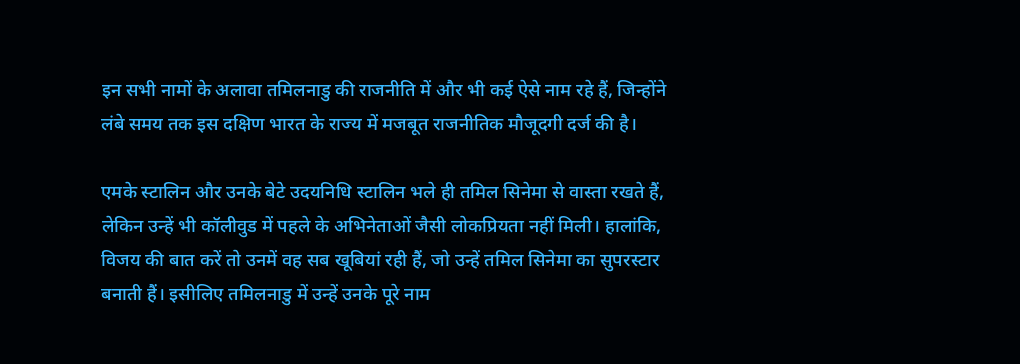इन सभी नामों के अलावा तमिलनाडु की राजनीति में और भी कई ऐसे नाम रहे हैं, जिन्होंने लंबे समय तक इस दक्षिण भारत के राज्य में मजबूत राजनीतिक मौजूदगी दर्ज की है।

एमके स्टालिन और उनके बेटे उदयनिधि स्टालिन भले ही तमिल सिनेमा से वास्ता रखते हैं, लेकिन उन्हें भी कॉलीवुड में पहले के अभिनेताओं जैसी लोकप्रियता नहीं मिली। हालांकि, विजय की बात करें तो उनमें वह सब खूबियां रही हैं, जो उन्हें तमिल सिनेमा का सुपरस्टार बनाती हैं। इसीलिए तमिलनाडु में उन्हें उनके पूरे नाम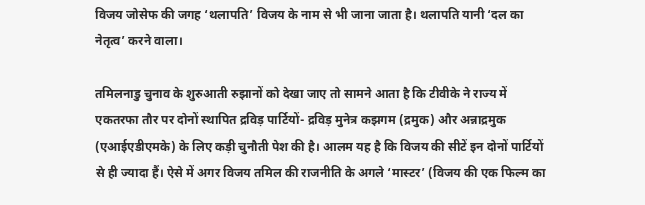विजय जोसेफ की जगह ‘थलापति’ विजय के नाम से भी जाना जाता है। थलापति यानी ‘दल का नेतृत्व’ करने वाला।

तमिलनाडु चुनाव के शुरुआती रुझानों को देखा जाए तो सामने आता है कि टीवीके ने राज्य में एकतरफा तौर पर दोनों स्थापित द्रविड़ पार्टियों- द्रविड़ मुनेत्र कझगम (द्रमुक) और अन्नाद्रमुक (एआईएडीएमके) के लिए कड़ी चुनौती पेश की है। आलम यह है कि विजय की सीटें इन दोनों पार्टियों से ही ज्यादा हैं। ऐसे में अगर विजय तमिल की राजनीति के अगले ‘मास्टर’ (विजय की एक फिल्म का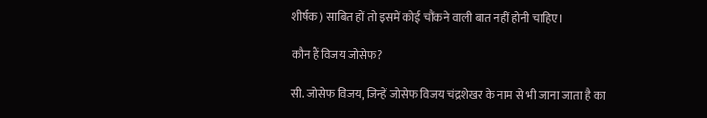शीर्षक) साबित हों तो इसमें कोई चौंकने वाली बात नहीं होनी चाहिए।

कौन हैं विजय जोसेफ?

सी. जोसेफ विजय, जिन्हें जोसेफ विजय चंद्रशेखर के नाम से भी जाना जाता है का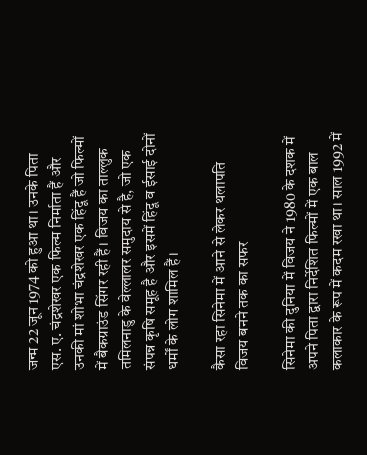जन्म 22 जून 1974 को हुआ था। उनके पिता एस. ए. चंद्रशेखर एक फिल्म निर्माता हैं और उनकी मां शोभा चंद्रशेखर एक हिंदू हैं जो फिल्मों में बैकग्राउंड सिंगर रही हैं। विजय का ताल्लुक तमिलनाडु के वेल्लालर समुदाय से है, जो एक संपन्न कृषि समूह है और इसमें हिंदू व ईसाई दोनों धर्मों के लोग शामिल हैं।

कैसा रहा सिनेमा में आने से लेकर थलापति विजय बनने तक का सफर

सिनेमा की दुनिया में विजय ने 1980 के दशक में अपने पिता द्वारा निर्देशित फिल्मों में एक बाल कलाकार के रूप में कदम रखा था। साल 1992 में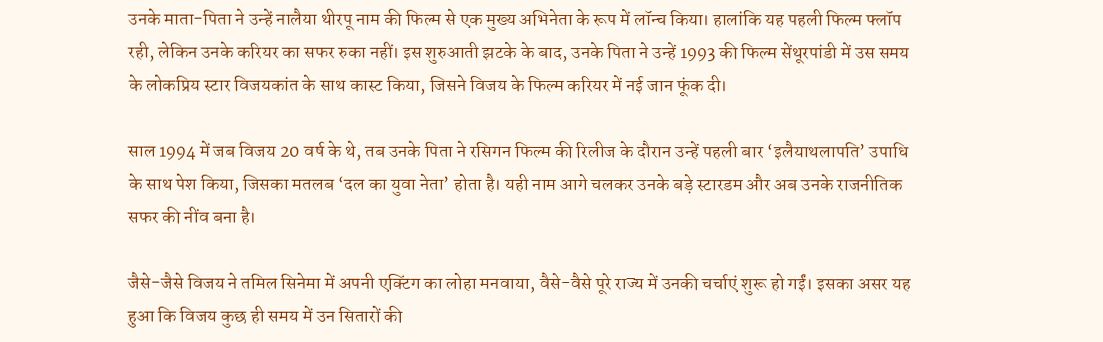उनके माता-पिता ने उन्हें नालैया थीरपू नाम की फिल्म से एक मुख्य अभिनेता के रूप में लॉन्च किया। हालांकि यह पहली फिल्म फ्लॉप रही, लेकिन उनके करियर का सफर रुका नहीं। इस शुरुआती झटके के बाद, उनके पिता ने उन्हें 1993 की फिल्म सेंथूरपांडी में उस समय के लोकप्रिय स्टार विजयकांत के साथ कास्ट किया, जिसने विजय के फिल्म करियर में नई जान फूंक दी।

साल 1994 में जब विजय 20 वर्ष के थे, तब उनके पिता ने रसिगन फिल्म की रिलीज के दौरान उन्हें पहली बार ‘इलैयाथलापति’ उपाधि के साथ पेश किया, जिसका मतलब ‘दल का युवा नेता’ होता है। यही नाम आगे चलकर उनके बड़े स्टारडम और अब उनके राजनीतिक सफर की नींव बना है।

जैसे-जैसे विजय ने तमिल सिनेमा में अपनी एक्टिंग का लोहा मनवाया, वैसे-वैसे पूरे राज्य में उनकी चर्चाएं शुरू हो गईं। इसका असर यह हुआ कि विजय कुछ ही समय में उन सितारों की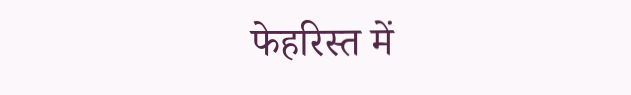फेहरिस्त में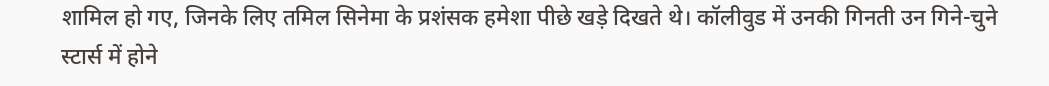शामिल हो गए, जिनके लिए तमिल सिनेमा के प्रशंसक हमेशा पीछे खड़े दिखते थे। कॉलीवुड में उनकी गिनती उन गिने-चुने स्टार्स में होने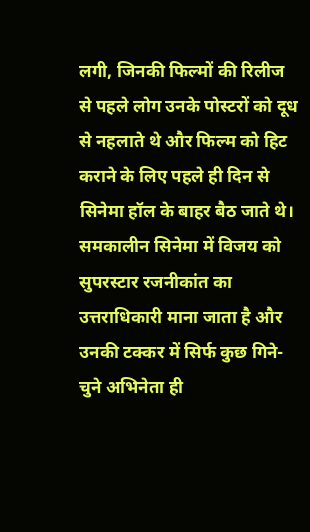लगी, जिनकी फिल्मों की रिलीज से पहले लोग उनके पोस्टरों को दूध से नहलाते थे और फिल्म को हिट कराने के लिए पहले ही दिन से सिनेमा हॉल के बाहर बैठ जाते थे। समकालीन सिनेमा में विजय को सुपरस्टार रजनीकांत का उत्तराधिकारी माना जाता है और उनकी टक्कर में सिर्फ कुछ गिने-चुने अभिनेता ही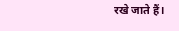रखे जाते हैं।